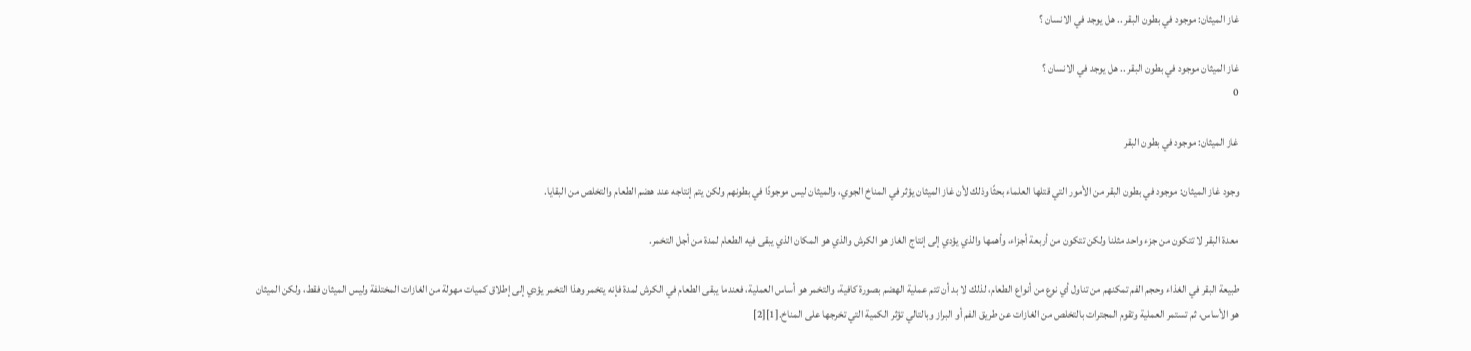غاز الميثان: موجود في بطون البقر .. هل يوجد في الانسان ؟

غاز الميثان موجود في بطون البقر .. هل يوجد في الانسان ؟
0

غاز الميثان: موجود في بطون البقر

وجود غاز الميثان: موجود في بطون البقر من الأمور التي قتلها العلماء بحثًا وذلك لأن غاز الميثان يؤثر في المناخ الجوي، والميثان ليس موجودًا في بطونهم ولكن يتم إنتاجه عند هضم الطعام والتخلص من البقايا.

معدة البقر لا تتكون من جزء واحد مثلنا ولكن تتكون من أربعة أجزاء، وأهمها والذي يؤدي إلى إنتاج الغاز هو الكرش والذي هو المكان الذي يبقى فيه الطعام لمدة من أجل التخمر.

طبيعة البقر في الغذاء وحجم الفم تمكنهم من تناول أي نوع من أنواع الطعام، لذلك لا بد أن تتم عملية الهضم بصورة كافية، والتخمر هو أساس العملية، فعندما يبقى الطعام في الكرش لمدة فإنه يتخمر وهذا التخمر يؤدي إلى إطلاق كميات مهولة من الغازات المختلفة وليس الميثان فقط، ولكن الميثان هو الأساس، ثم تستمر العملية وتقوم المجترات بالتخلص من الغازات عن طريق الفم أو البراز وبالتالي تؤثر الكمية التي تخرجها على المناخ.[1][2]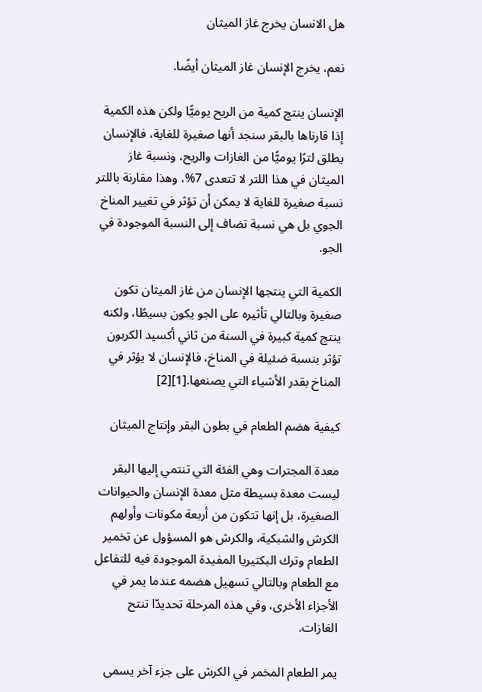هل الانسان يخرج غاز الميثان

نعم، يخرج الإنسان غاز الميثان أيضًا.

الإنسان ينتج كمية من الريح يوميًّا ولكن هذه الكمية إذا قارناها بالبقر سنجد أنها صغيرة للغاية، فالإنسان يطلق لترًا يوميًّا من الغازات والريح، ونسبة غاز الميثان في هذا اللتر لا تتعدى 7%، وهذا مقارنة باللتر نسبة صغيرة للغاية لا يمكن أن تؤثر في تغيير المناخ الجوي بل هي نسبة تضاف إلى النسبة الموجودة في الجو.

الكمية التي ينتجها الإنسان من غاز الميثان تكون صغيرة وبالتالي تأثيره على الجو يكون بسيطًا، ولكنه ينتج كمية كبيرة في السنة من ثاني أكسيد الكربون تؤثر بنسبة ضئيلة في المناخ، فالإنسان لا يؤثر في المناخ بقدر الأشياء التي يصنعها.[1][2]

كيفية هضم الطعام في بطون البقر وإنتاج الميثان

معدة المجترات وهي الفئة التي تنتمي إليها البقر ليست معدة بسيطة مثل معدة الإنسان والحيوانات الصغيرة، بل إنها تتكون من أربعة مكونات وأولهم الكرش والشبكية، والكرش هو المسؤول عن تخمير الطعام وترك البكتيريا المفيدة الموجودة فيه للتفاعل مع الطعام وبالتالي تسهيل هضمه عندما يمر في الأجزاء الأخرى، وفي هذه المرحلة تحديدّا تنتح الغازات.

يمر الطعام المخمر في الكرش على جزء آخر يسمى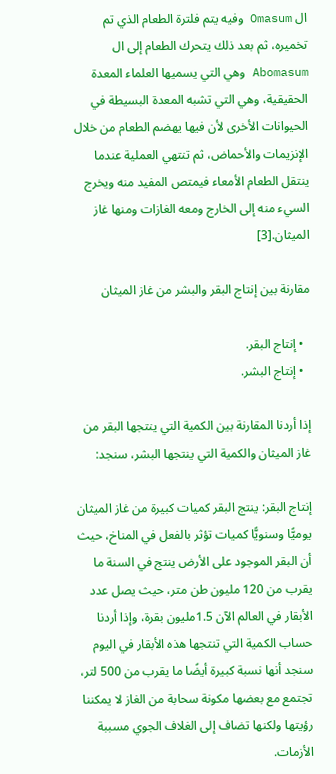ال Omasum وفيه يتم فلترة الطعام الذي تم تخميره، ثم بعد ذلك يتحرك الطعام إلى ال Abomasum وهي التي يسميها العلماء المعدة الحقيقية، وهي التي تشبه المعدة البسيطة في الحيوانات الأخرى لأن فيها يهضم الطعام من خلال الإنزيمات والأحماض، ثم تنتهي العملية عندما ينتقل الطعام الأمعاء فيمتص المفيد منه ويخرج السيء منه إلى الخارج ومعه الغازات ومنها غاز الميثان.[3]

مقارنة بين إنتاج البقر والبشر من غاز الميثان

  • إنتاج البقر.
  • إنتاج البشر.

إذا أردنا المقارنة بين الكمية التي ينتجها البقر من غاز الميثان والكمية التي ينتجها البشر، سنجد:

إنتاج البقر: ينتج البقر كميات كبيرة من غاز الميثان يوميًّا وسنويًّا كميات تؤثر بالفعل في المناخ، حيث أن البقر الموجود على الأرض ينتج في السنة ما يقرب من 120 مليون طن متر، حيث يصل عدد الأبقار في العالم الآن 1.5مليون بقرة، وإذا أردنا حساب الكمية التي تنتجها هذه الأبقار في اليوم سنجد أنها نسبة كبيرة أيضًا ما يقرب من 500 لتر، تجتمع مع بعضها مكونة سحابة من الغاز لا يمكننا رؤيتها ولكنها تضاف إلى الغلاف الجوي مسببة الأزمات.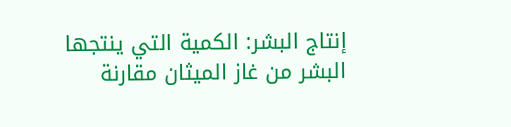إنتاج البشر: الكمية التي ينتجها البشر من غاز الميثان مقارنة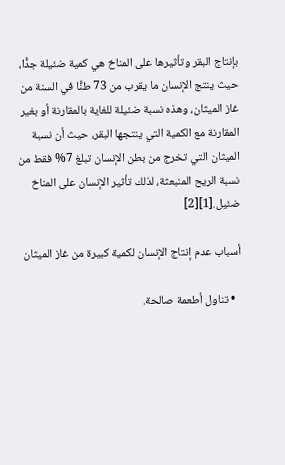بإنتاج البقر وتأثيرها على المناخ هي كمية ضئيلة جدًّا، حيث ينتج الإنسان ما يقرب من 73 طنًّا في السنة من غاز الميثان، وهذه نسبة ضئيلة للغاية بالمقارنة أو بغير المقارنة مع الكمية التي ينتجها البقر، حيث أن نسبة الميثان التي تخرج من بطن الإنسان تبلغ 7% فقط من نسبة الريح المنبعثة، لذلك تأثير الإنسان على المناخ ضئيل.[1][2]

أسباب عدم إنتاج الإنسان لكمية كبيرة من غاز الميثان

  • تناول أطعمة صالحة.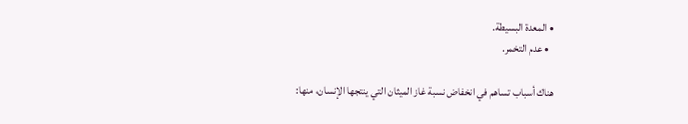• المعدة البسيطة.
  • عدم التخمر.

هناك أسباب تساهم في انخفاض نسبة غاز الميثان التي ينتجها الإنسان، منها: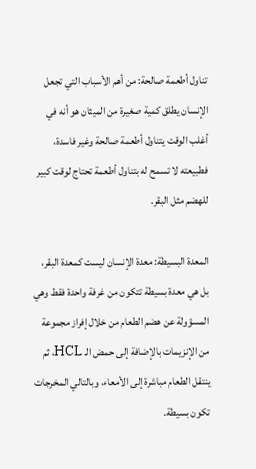تناول أطعمة صالحة: من أهم الأسباب التي تجعل الإنسان يطلق كمية صغيرة من الميثان هو أنه في أغلب الوقت يتناول أطعمة صالحة وغير فاسدة، فطبيعته لا تسمح له بتناول أطعمة تحتاج لوقت كبير للهضم مثل البقر.

المعدة البسيطة: معدة الإنسان ليست كمعدة البقر، بل هي معدة بسيطة تتكون من غرفة واحدة فقط وهي المسؤولة عن هضم الطعام من خلال إفراز مجموعة من الإنزيمات بالإضافة إلى حمض الـ HCL، ثم ينتقل الطعام مباشرة إلى الأمعاء، وبالتالي المخرجات تكون بسيطة.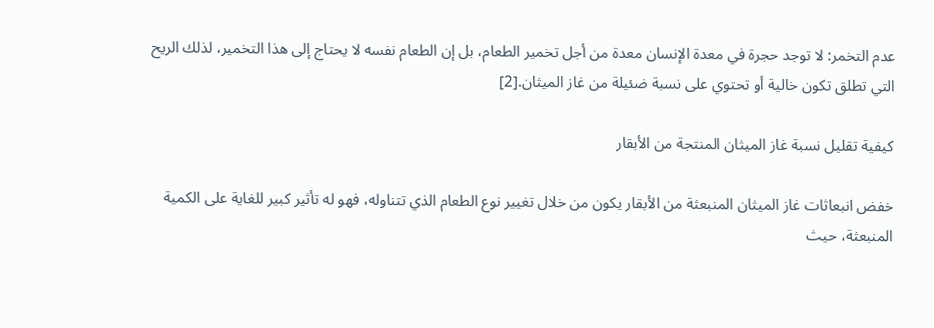عدم التخمر: لا توجد حجرة في معدة الإنسان معدة من أجل تخمير الطعام، بل إن الطعام نفسه لا يحتاج إلى هذا التخمير، لذلك الريح التي تطلق تكون خالية أو تحتوي على نسبة ضئيلة من غاز الميثان.[2]

كيفية تقليل نسبة غاز الميثان المنتجة من الأبقار

خفض انبعاثات غاز الميثان المنبعثة من الأبقار يكون من خلال تغيير نوع الطعام الذي تتناوله، فهو له تأثير كبير للغاية على الكمية المنبعثة، حيث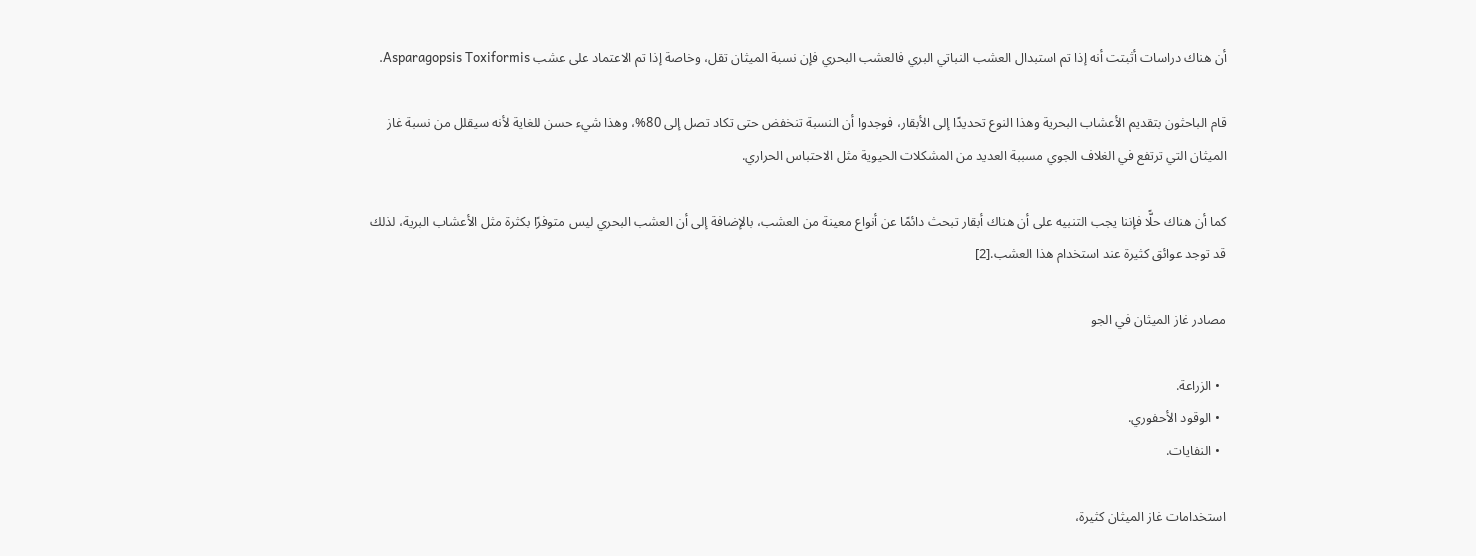أن هناك دراسات أثبتت أنه إذا تم استبدال العشب النباتي البري فالعشب البحري فإن نسبة الميثان تقل، وخاصة إذا تم الاعتماد على عشب Asparagopsis Toxiformis.

قام الباحثون بتقديم الأعشاب البحرية وهذا النوع تحديدًا إلى الأبقار، فوجدوا أن النسبة تنخفض حتى تكاد تصل إلى 80%، وهذا شيء حسن للغاية لأنه سيقلل من نسبة غاز الميثان التي ترتفع في الغلاف الجوي مسببة العديد من المشكلات الحيوية مثل الاحتباس الحراري.

كما أن هناك حلًّا فإننا يجب التنبيه على أن هناك أبقار تبحث دائمًا عن أنواع معينة من العشب، بالإضافة إلى أن العشب البحري ليس متوفرًا بكثرة مثل الأعشاب البرية، لذلك قد توجد عوائق كثيرة عند استخدام هذا العشب.[2]

مصادر غاز الميثان في الجو

  • الزراعة.
  • الوقود الأحفوري.
  • النفايات.

استخدامات غاز الميثان كثيرة،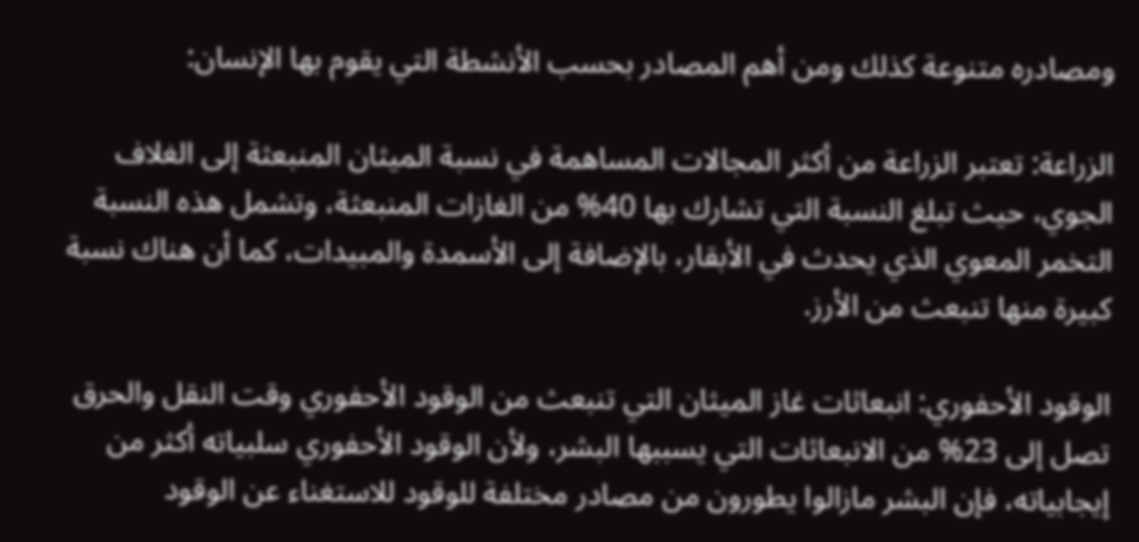ومصادره متنوعة كذلك ومن أهم المصادر بحسب الأنشطة التي يقوم بها الإنسان:

الزراعة: تعتبر الزراعة من أكثر المجالات المساهمة في نسبة الميثان المنبعثة إلى الغلاف الجوي، حيث تبلغ النسبة التي تشارك بها 40% من الغازات المنبعثة، وتشمل هذه النسبة التخمر المعوي الذي يحدث في الأبقار، بالإضافة إلى الأسمدة والمبيدات، كما أن هناك نسبة كبيرة منها تنبعث من الأرز.

الوقود الأحفوري: انبعاثات غاز الميثان التي تنبعث من الوقود الأحفوري وقت النقل والحرق تصل إلى 23% من الانبعاثات التي يسببها البشر، ولأن الوقود الأحفوري سلبياته أكثر من إيجابياته، فإن البشر مازالوا يطورون من مصادر مختلفة للوقود للاستغناء عن الوقود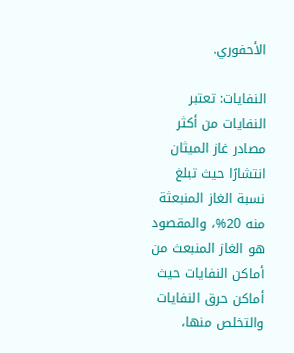الأحفوري.

النفايات: تعتبر النفايات من أكثر مصادر غاز الميثان انتشارًا حيث تبلغ نسبة الغاز المنبعثة منه 20%، والمقصود هو الغاز المنبعث من أماكن النفايات حيث أماكن حرق النفايات والتخلص منها،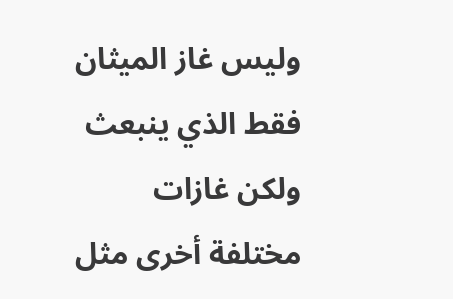وليس غاز الميثان فقط الذي ينبعث ولكن غازات مختلفة أخرى مثل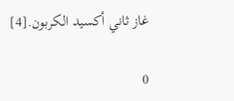غاز ثاني أكسيد الكربون.[4]

0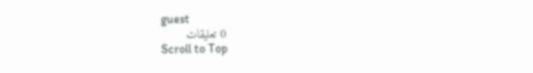guest
0 تعليقات
Scroll to Top